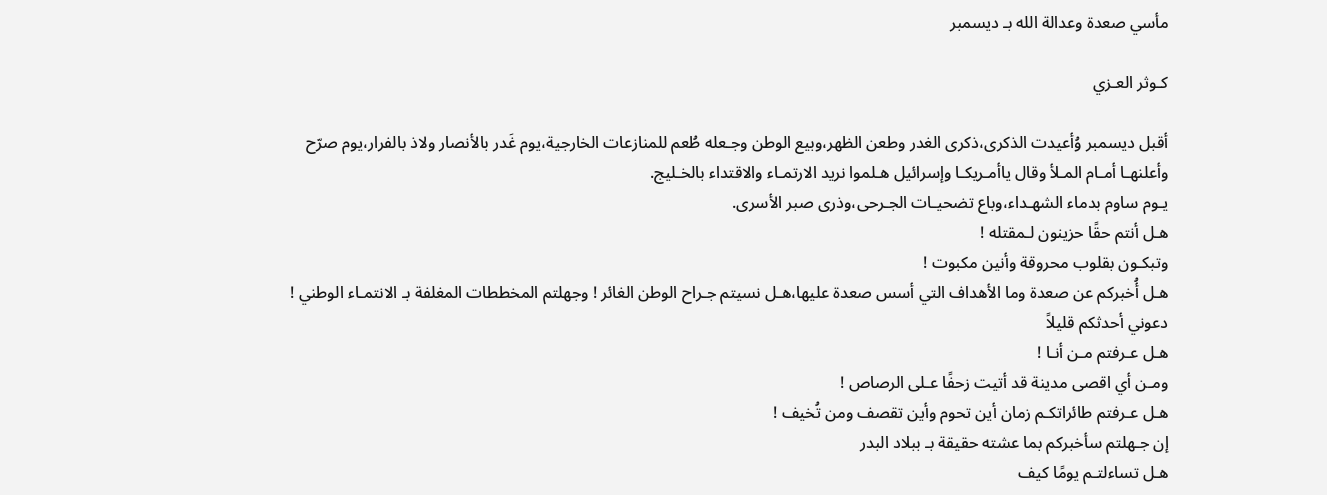مأسي صعدة وعدالة الله بـ ديسمبر

كـوثر العـزي

أقبل ديسمبر وُأعيدت الذكرى،ذكرى الغدر وطعن الظهر،وبيع الوطن وجـعله طُعم للمنازعات الخارجية،يوم غَدر بالأنصار ولاذ بالفرار،يوم صرّح وأعلنهـا أمـام المـلأ وقال ياأمـريكـا وإسرائيل هـلموا نريد الارتمـاء والاقتداء بالخـليج.
يـوم ساوم بدماء الشهـداء،وباع تضحيـات الجـرحى،وذرى صبر الأسرى.
هـل أنتم حقًا حزينون لـمقتله !
وتبكـون بقلوب محروقة وأنين مكبوت !
هـل أُخبركم عن صعدة وما الأهداف التي أسس صعدة عليها،هـل نسيتم جـراح الوطن الغائر ! وجهلتم المخططات المغلفة بـ الانتمـاء الوطني !
دعوني أحدثكم قليلاً
هـل عـرفتم مـن أنـا !
ومـن أي اقصى مدينة قد أتيت زحفًا عـلى الرصاص !
هـل عـرفتم طائراتكـم زمان أين تحوم وأين تقصف ومن تُخيف !
إن جـهلتم سأخبركم بما عشته حقيقة بـ ببلاد البدر
هـل تساءلتـم يومًا كيف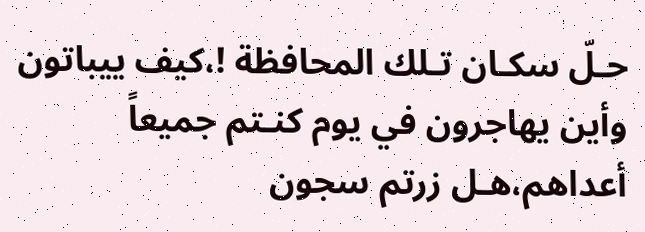حـلّ سكـان تـلك المحافظة !،كيف ييباتون وأين يهاجرون في يوم كنـتم جميعاً أعداهم،هـل زرتم سجون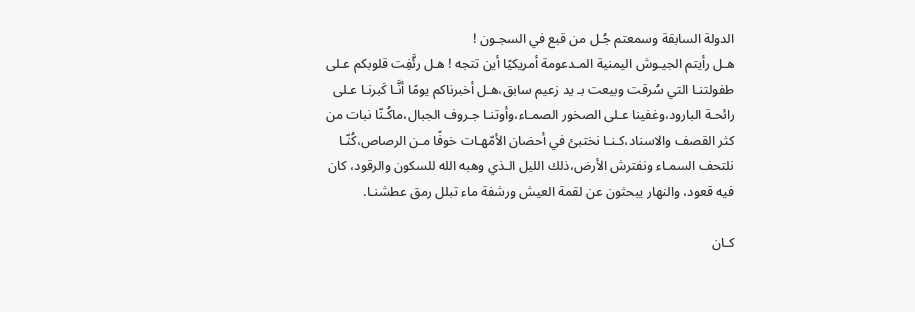الدولة السابقة وسمعتم جُـل من قبع في السجـون !
هـل رأيتم الجيـوش اليمنية المـدعومة أمريكيًا أين تتجه ! هـل رئَّفِت قلوبكم عـلى طفولتنـا التي سُرقت وبيعت بـ يد زعيم سابق،هـل أخبرناكم يومًا أنَّـا كَبرنـا عـلى رائحـة البارود،وغفينا عـلى الصخور الصمـاء،وأوتنـا جـروف الجبال،ماكُـنّا نبات من كثر القصف والاسناد،كـنـا نختبئ في أحضان الأمّهـات خوفًا مـن الرصاص،كُنّـا نلتحف السمـاء ونفترش الأرض،ذلك الليل الـذي وهبه الله للسكون والرقود، كان فيه قعود، والنهار يبحثون عن لقمة العيش ورشفة ماء تبلل رمق عطشنـا.

كـان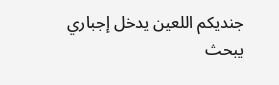جنديكم اللعين يدخل إجباري يبحث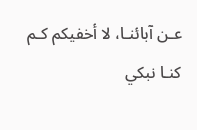عـن آبائنـا، لا أخفيكم كـم كنـا نبكي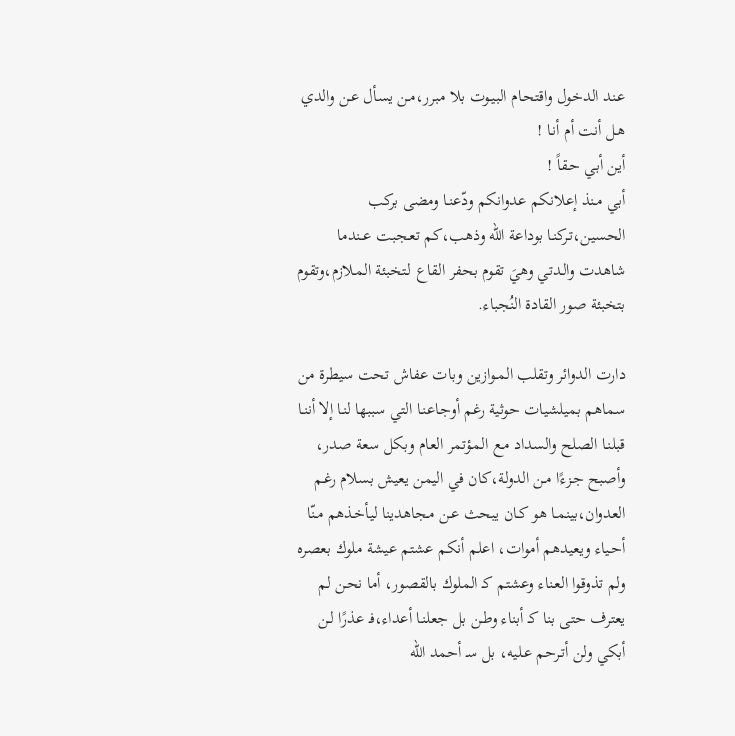عـند الدخول واقتحـام البيـوت بلا مبرر،مـن يسأل عـن والدي هـل أنت أم أنـا !
أين أبي حـقاً !
أبي مـنذ إعلانكم عدوانكم ودّعنـا ومضى بركب الحسين،تـركنـا بوداعة الله وذهب،كم تعـجبت عــندما شاهدت والـدتي وهيَ تقوم بحفر القاع لـتخبئة المـلازم،وتقوم بتخبئة صور القادة النُجباء.

دارت الدوائر وتقلب المـوازين وبات عفاش تحت سيطرة من سماهم بميلشيات حوثية رغم أوجـاعنـا التي سببها لنـا إلا أننـا قبلنـا الصلح والسداد مـع المـؤتمر العام وبكل سعة صدر، وأصبح جـزءًا مـن الدولة،كان في اليمن يعيش بسلام رغـم العدوان،بينمـا هو كـان يبحث عـن مـجاهدينا ليأخـذهم مـنّا أحـياء ويعيدهم أموات، اعلم أنكم عشتم عيشة ملوك بعصره ولم تذوقوا العـناء وعشتم كـ الملوك بالقصور، أما نحـن لم يعترف حتى بنا كـ أبناء وطـن بل جعلنـا أعداء،فـ عذرًا لـن أبكي ولن أتـرحم عـليه، بل سـ أحمد الله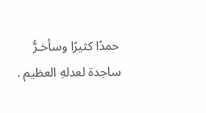حمدًا كثيرًا وسأخـرُّ ساجدة لعدلهِ العظيم .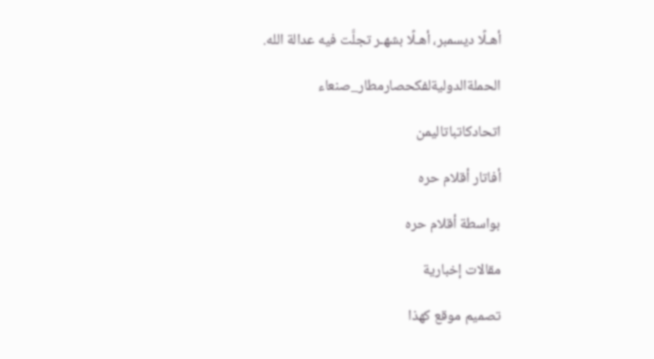أهـلًا ديسمبر، أهـلًا بشهـر تجلَّت فيه عدالة الله.

الحملةالدوليةلفكحصارمطار_صنعاء

اتحادكاتباتاليمن

أفاتار أقلام حره

بواسطة أقلام حره

مقالات إخبارية

تصميم موقع كهذا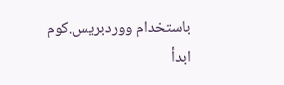باستخدام ووردبريس.كوم
ابدأ